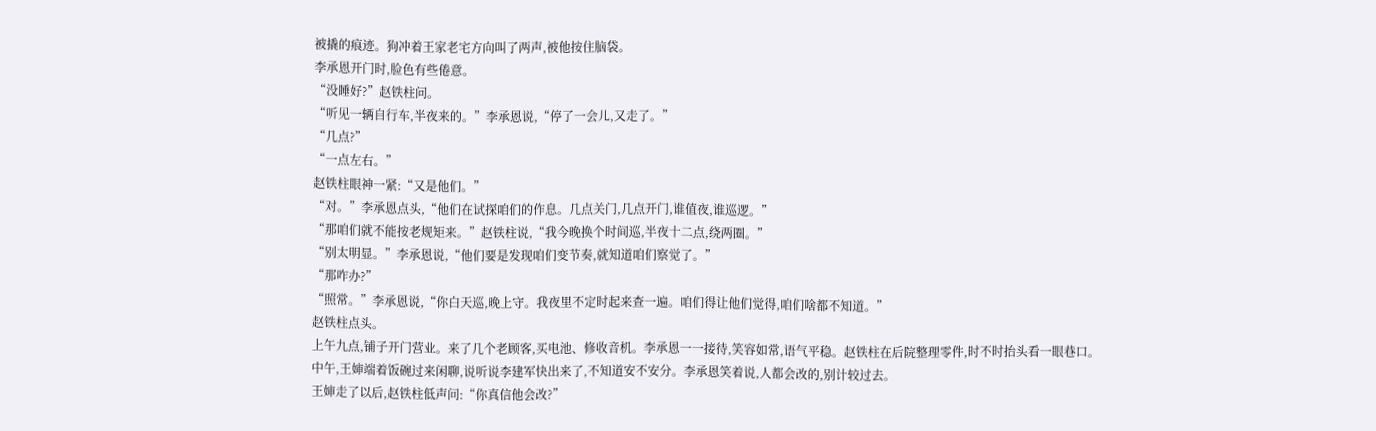被撬的痕迹。狗冲着王家老宅方向叫了两声,被他按住脑袋。
李承恩开门时,脸色有些倦意。
“没睡好?”赵铁柱问。
“听见一辆自行车,半夜来的。”李承恩说,“停了一会儿,又走了。”
“几点?”
“一点左右。”
赵铁柱眼神一紧:“又是他们。”
“对。”李承恩点头,“他们在试探咱们的作息。几点关门,几点开门,谁值夜,谁巡逻。”
“那咱们就不能按老规矩来。”赵铁柱说,“我今晚换个时间巡,半夜十二点,绕两圈。”
“别太明显。”李承恩说,“他们要是发现咱们变节奏,就知道咱们察觉了。”
“那咋办?”
“照常。”李承恩说,“你白天巡,晚上守。我夜里不定时起来查一遍。咱们得让他们觉得,咱们啥都不知道。”
赵铁柱点头。
上午九点,铺子开门营业。来了几个老顾客,买电池、修收音机。李承恩一一接待,笑容如常,语气平稳。赵铁柱在后院整理零件,时不时抬头看一眼巷口。
中午,王婶端着饭碗过来闲聊,说听说李建军快出来了,不知道安不安分。李承恩笑着说,人都会改的,别计较过去。
王婶走了以后,赵铁柱低声问:“你真信他会改?”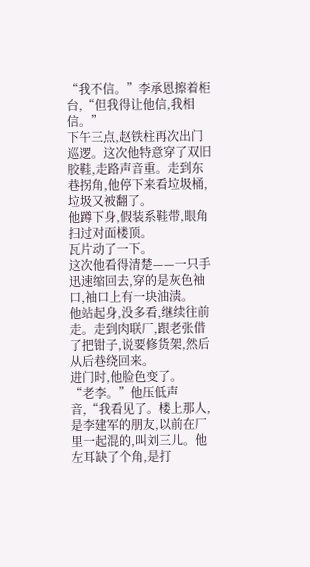“我不信。”李承恩擦着柜台,“但我得让他信,我相信。”
下午三点,赵铁柱再次出门巡逻。这次他特意穿了双旧胶鞋,走路声音重。走到东巷拐角,他停下来看垃圾桶,垃圾又被翻了。
他蹲下身,假装系鞋带,眼角扫过对面楼顶。
瓦片动了一下。
这次他看得清楚——一只手迅速缩回去,穿的是灰色袖口,袖口上有一块油渍。
他站起身,没多看,继续往前走。走到肉联厂,跟老张借了把钳子,说要修货架,然后从后巷绕回来。
进门时,他脸色变了。
“老李。”他压低声音,“我看见了。楼上那人,是李建军的朋友,以前在厂里一起混的,叫刘三儿。他左耳缺了个角,是打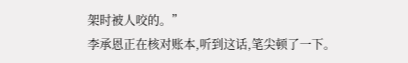架时被人咬的。”
李承恩正在核对账本,听到这话,笔尖顿了一下。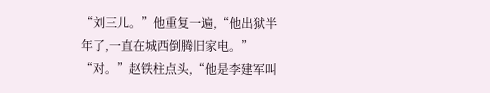“刘三儿。”他重复一遍,“他出狱半年了,一直在城西倒腾旧家电。”
“对。”赵铁柱点头,“他是李建军叫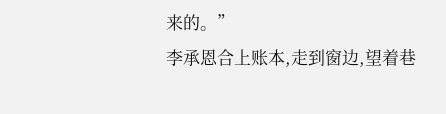来的。”
李承恩合上账本,走到窗边,望着巷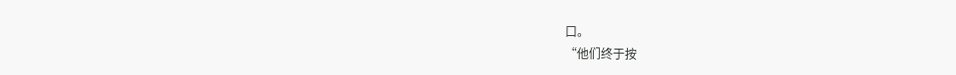口。
“他们终于按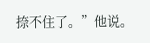捺不住了。”他说。